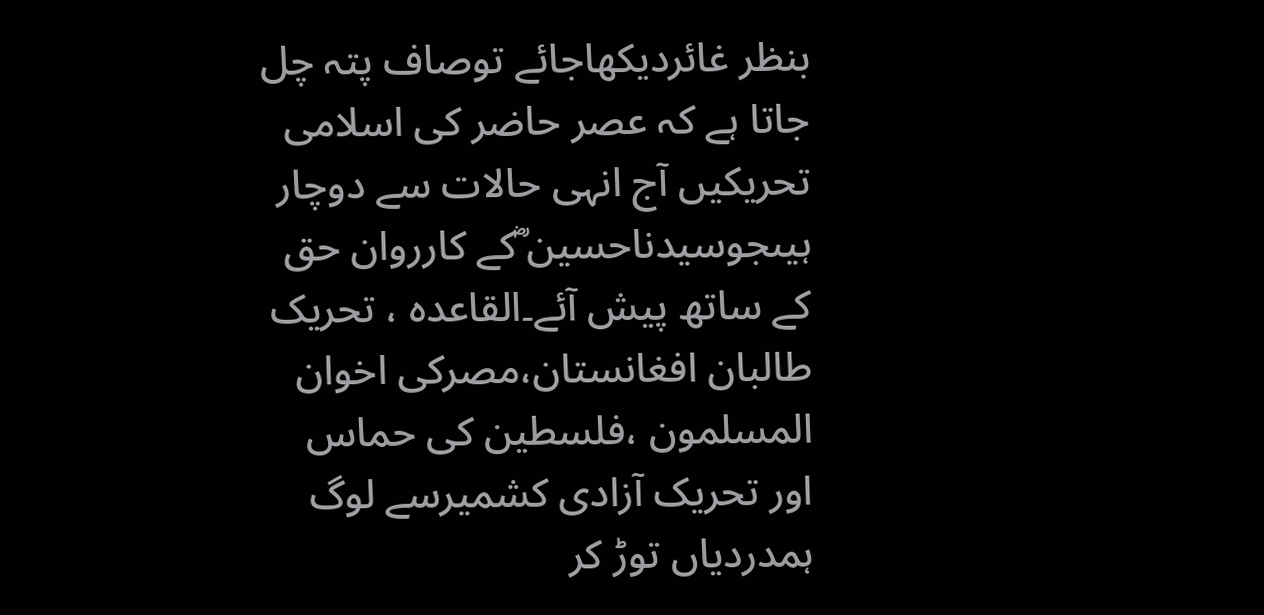بنظر غائردیکھاجائے توصاف پتہ چل جاتا ہے کہ عصر حاضر کی اسلامی تحریکیں آج انہی حالات سے دوچار ہیںجوسیدناحسین ؓکے کارروان حق کے ساتھ پیش آئے۔القاعدہ ، تحریک طالبان افغانستان،مصرکی اخوان المسلمون ،فلسطین کی حماس اور تحریک آزادی کشمیرسے لوگ ہمدردیاں توڑ کر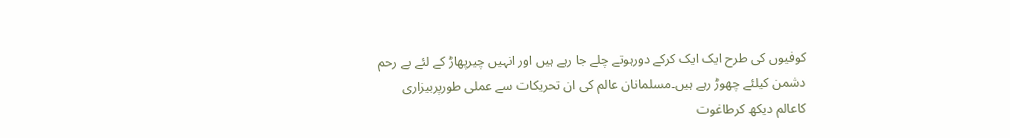کوفیوں کی طرح ایک ایک کرکے دورہوتے چلے جا رہے ہیں اور انہیں چیرپھاڑ کے لئے بے رحم دشمن کیلئے چھوڑ رہے ہیں۔مسلمانان عالم کی ان تحریکات سے عملی طورپربیزاری کاعالم دیکھ کرطاغوت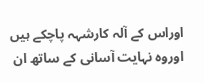اوراس کے آلہ کارشہہ پاچکے ہیں اوروہ نہایت آسانی کے ساتھ ان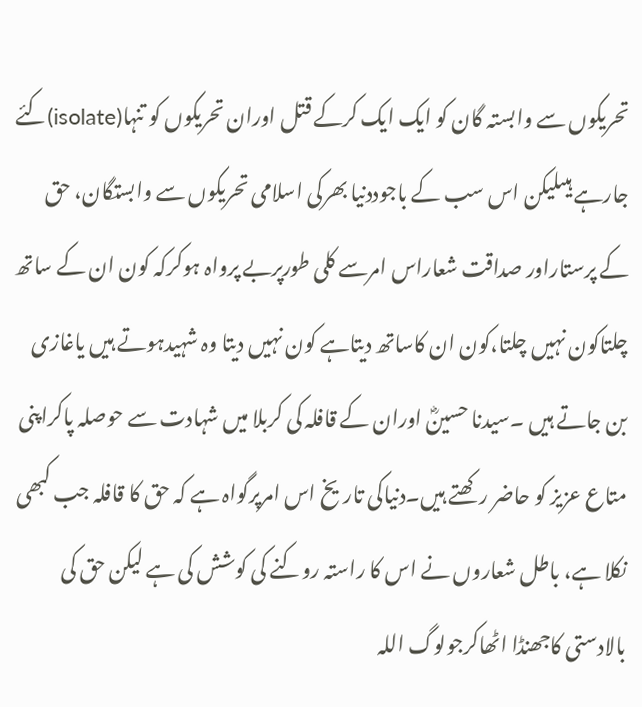تحریکوں سے وابستہ گان کو ایک ایک کرکے قتل اوران تحریکوں کو تنہا(isolate)کئے جارہے ہیںلیکن اس سب کے باجوددنیا بھرکی اسلامی تحریکوں سے وابستگان، حق کے پرستاراور صداقت شعاراس امرسے کلی طورپربے پرواہ ہوکرکہ کون ان کے ساتھ چلتاکون نہیں چلتا،کون ان کاساتھ دیتاہے کون نہیں دیتا وہ شہیدہوتے ہیں یاغازی بن جاتے ہیں ۔سیدنا حسینؓ اوران کے قافلہ کی کربلا میں شہادت سے حوصلہ پاکراپنی متاع عزیز کو حاضر رکھتے ہیں۔دنیاکی تاریخ اس امرپرگواہ ہے کہ حق کا قافلہ جب کبھی نکلا ہے، باطل شعاروں نے اس کا راستہ روکنے کی کوشش کی ہے لیکن حق کی بالادستی کاجھنڈا اٹھاکرجولوگ اللہ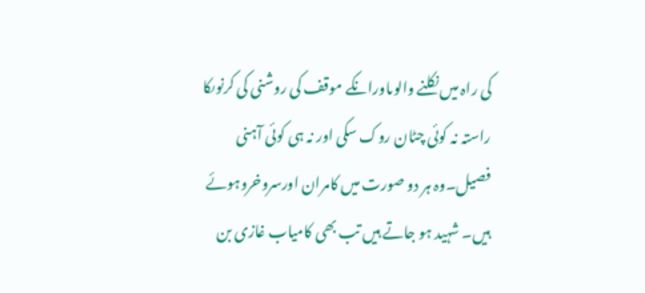کی راہ میں نکلنے والوںاورانکے موقف کی روشنی کی کرنوںکا راستہ نہ کوئی چٹان روک سکی اور نہ ہی کوئی آہنی فصیل۔وہ ہر دو صورت میں کامران اورسروخروہوئے ہیں۔ شہید ہو جاتے ہیں تب بھی کامیاب غازی بن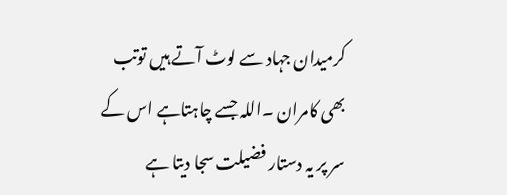کرمیدان جہاد سے لوٹ آتے ہیں توتب بھی کامران ۔اللہ جسے چاہتاہے اس کے سر پر یہ دستار فضیلت سجا دیتا ہے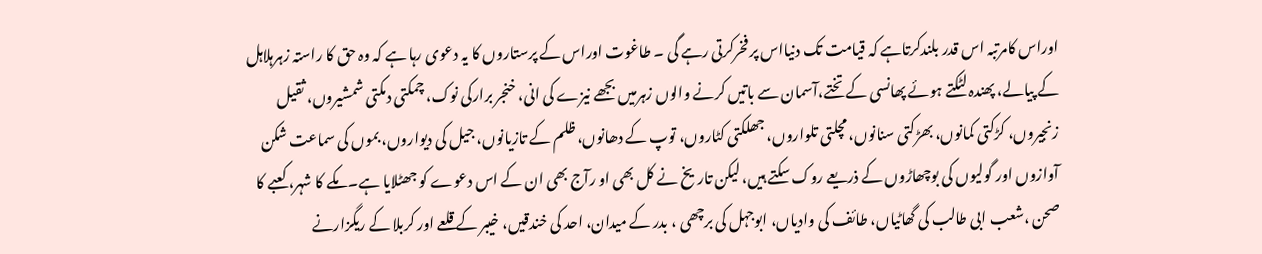اوراس کامرتبہ اس قدر بلندکرتاہے کہ قیامت تک دنیااس پر فخرکرتی رہے گی ۔ طاغوت اوراس کے پرستاروں کا یہ دعوی رہا ہے کہ وہ حق کا راستہ زہرہلاہل کے پیالے، پھندہ لٹکتے ہوئے پھانسی کے تختے،آسمان سے باتیں کرنے والوں زہرمیں بجھے نیزے کی انی، خنجر برارکی نوک، چمکتی دمکتی شمشیروں، ثقیل زنجیروں، کڑکتی کمانوں، بھڑکتی سنانوں، مچلتی تلواروں، جھلکتی کٹاروں، توپ کے دھانوں، ظلم کے تازیانوں، جیل کی دیواروں، بموں کی سماعت شکن آوازوں اور گولیوں کی بوچھاڑوں کے ذریعے روک سکتے ہیں، لیکن تاریخ نے کل بھی او رآج بھی ان کے اس دعوے کو جھٹلایا ہے۔ مکے کا شہر، کعبے کا صحن ،شعب ابی طالب کی گھاٹیاں، طائف کی وادیاں، ابوجہل کی برچھی ، بدر کے میدان، احد کی خندقیں، خیبر کے قلعے اور کربلا کے ریگزارنے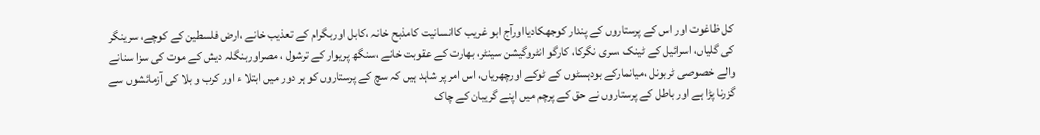کل ظاغوت اور اس کے پرستاروں کے پندار کوجھکادیااورآج ابو غریب کاانسانیت کامذبح خانہ ،کابل اوربگرام کے تعذیب خانے ،ارض فلسطین کے کوچے، سرینگر کی گلیاں، اسرائیل کے ٹینک ،سری نگرکا، کارگو انٹروگیشن سینٹر، بھارت کے عقوبت خانے ،سنگھ پریوار کے ترشول ، مصراوربنگلہ دیش کے موت کی سزا سنانے والے خصوصی ٹربونل ،میانمارکے بودہسٹوں کے ٹوکے اورچھریاں، اس امر پر شاہد ہیں کہ سچ کے پرستاروں کو ہر دور میں ابتلا ء اور کرب و بلا کی آزمائشوں سے گزرنا پڑا ہے اور باطل کے پرستاروں نے حق کے پرچم میں اپنے گریبان کے چاک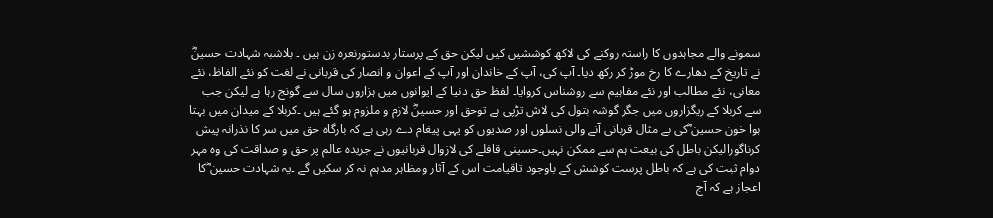سمونے والے مجاہدوں کا راستہ روکنے کی لاکھ کوششیں کیں لیکن حق کے پرستار بدستورنعرہ زن ہیں ۔ بلاشبہ شہادت حسینؓ نے تاریخ کے دھارے کا رخ موڑ کر رکھ دیا۔ آپ کی، آپ کے خاندان اور آپ کے اعوان و انصار کی قربانی نے لغت کو نئے الفاظ، نئے معانی، نئے مطالب اور نئے مفاہیم سے روشناس کروایا۔ لفظ حق دنیا کے ایوانوں میں ہزاروں سال سے گونج رہا ہے لیکن جب سے کربلا کے ریگزاروں میں جگر گوشہ بتول کی لاش تڑپی ہے توحق اور حسینؓ لازم و ملزوم ہو گئے ہیں ۔کربلا کے میدان میں بہتا ہوا خون حسین ؓکی بے مثال قربانی آنے والی نسلوں اور صدیوں کو یہی پیغام دے رہی ہے کہ بارگاہ حق میں سر کا نذرانہ پیش کرناگورالیکن باطل کی بیعت ہم سے ممکن نہیں۔حسینی قافلے کی لازوال قربانیوں نے جریدہ عالم پر حق و صداقت کی وہ مہر دوام ثبت کی ہے کہ باطل پرست کوشش کے باوجود تاقیامت اس کے آثار ومظاہر مدہم نہ کر سکیں گے ۔یہ شہادت حسین ؓکا اعجاز ہے کہ آج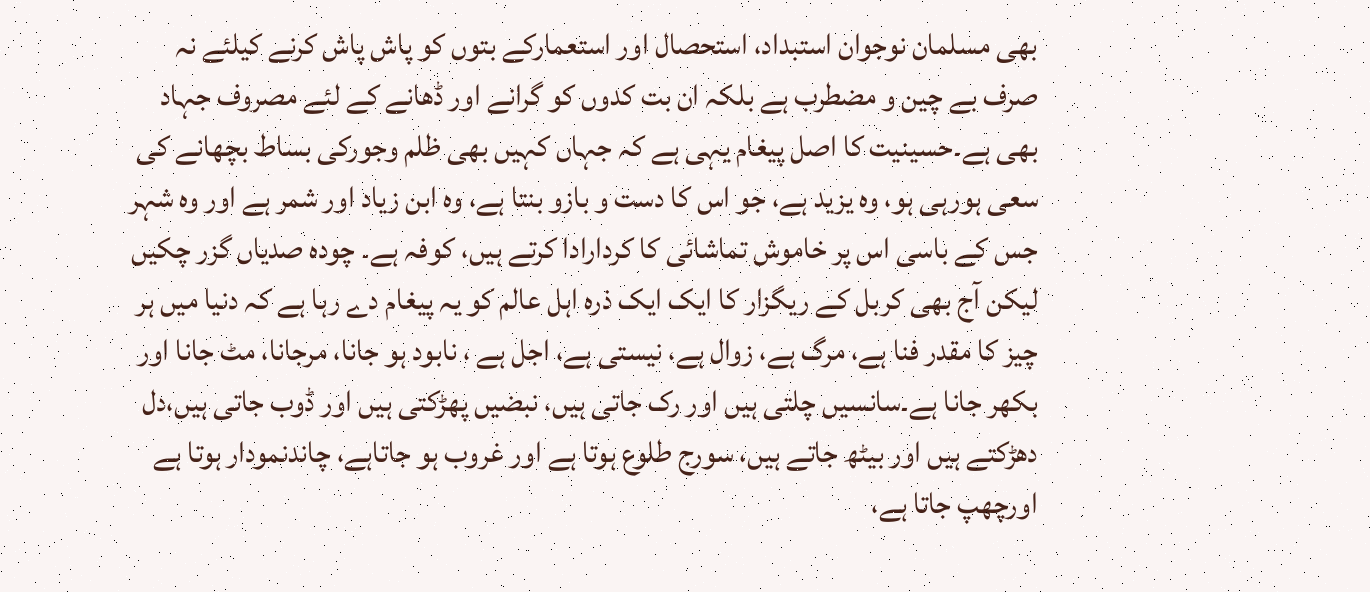بھی مسلمان نوجوان استبداد، استحصال اور استعمارکے بتوں کو پاش پاش کرنے کیلئے نہ صرف بے چین و مضطرب ہے بلکہ ان بت کدوں کو گرانے اور ڈھانے کے لئے مصروف جہاد بھی ہے۔حسینیت کا اصل پیغام یہی ہے کہ جہاں کہیں بھی ظلم وجورکی بساط بچھانے کی سعی ہورہی ہو، وہ یزید ہے، جو اس کا دست و بازو بنتا ہے، وہ ابن زیاد اور شمر ہے اور وہ شہر جس کے باسی اس پر خاموش تماشائی کا کردارادا کرتے ہیں، کوفہ ہے۔ چودہ صدیاں گزر چکیں لیکن آج بھی کربل کے ریگزار کا ایک ایک ذرہ اہل عالم کو یہ پیغام دے رہا ہے کہ دنیا میں ہر چیز کا مقدر فنا ہے، مرگ ہے، زوال ہے، نیستی ہے، اجل ہے ، نابود ہو جانا، مرجانا، مٹ جانا اور بکھر جانا ہے۔سانسیں چلتی ہیں اور رک جاتی ہیں، نبضیں پھڑکتی ہیں اور ڈوب جاتی ہیں،دل دھڑکتے ہیں اور بیٹھ جاتے ہیں، سورج طلوع ہوتا ہے اور غروب ہو جاتاہے، چاندنمودار ہوتا ہے اورچھپ جاتا ہے،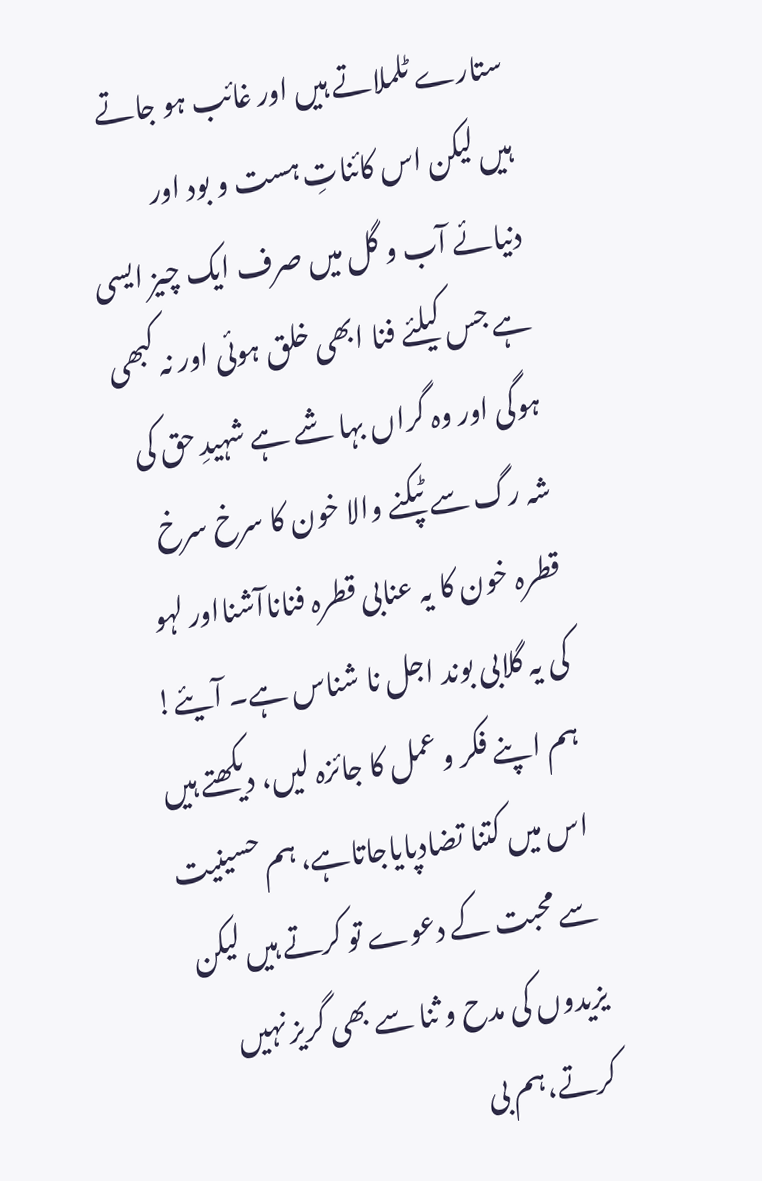ستارے ٹلملاتے ہیں اور غائب ہو جاتے ہیں لیکن اس کائناتِ ہست و بود اور دنیائے آب و گل میں صرف ایک چیز ایسی ہے جس کیلئے فنا ابھی خلق ہوئی اور نہ کبھی ہوگی اور وہ گراں بہا شے ہے شہیدِ حق کی شہ رگ سے ٹپکنے والا خون کا سرخ سرخ قطرہ خون کا یہ عنابی قطرہ فناناآشنااور لہو کی یہ گلابی بوند اجل نا شناس ہے۔ آیئے! ہم اپنے فکر و عمل کا جائزہ لیں، دیکھتے ہیں اس میں کتنا تضادپایاجاتاہے، ہم حسینیت سے محبت کے دعوے تو کرتے ہیں لیکن یزیدوں کی مدح و ثنا سے بھی گریز نہیں کرتے،ہم بی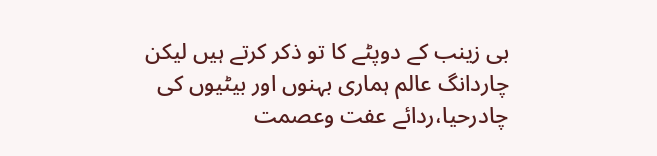بی زینب کے دوپٹے کا تو ذکر کرتے ہیں لیکن چاردانگ عالم ہماری بہنوں اور بیٹیوں کی چادرحیا،ردائے عفت وعصمت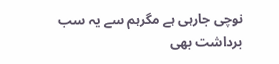نوچی جارہی ہے مگرہم سے یہ سب برداشت بھی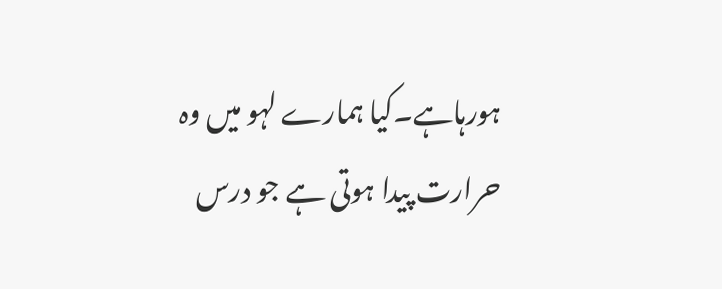ہورہاہے۔کیا ہمارے لہو میں وہ حرارت پیدا ہوتی ہے جو درس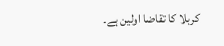کربلا کا تقاضا اولین ہے۔